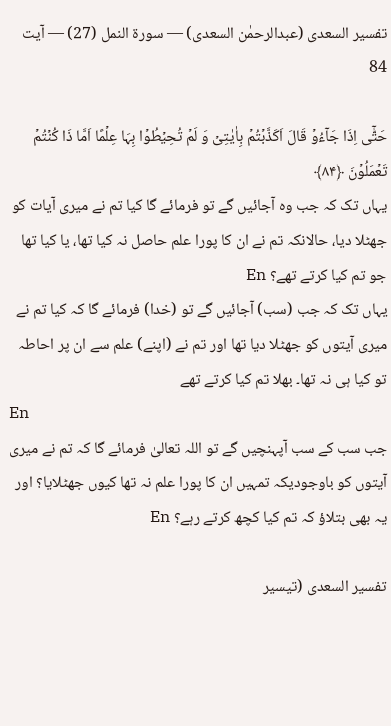تفسیر السعدی (عبدالرحمٰن السعدی) — سورۃ النمل (27) — آیت 84

حَتّٰۤی اِذَا جَآءُوۡ قَالَ اَکَذَّبۡتُمۡ بِاٰیٰتِیۡ وَ لَمۡ تُحِیۡطُوۡا بِہَا عِلۡمًا اَمَّا ذَا کُنۡتُمۡ تَعۡمَلُوۡنَ ﴿۸۴﴾
یہاں تک کہ جب وہ آجائیں گے تو فرمائے گا کیا تم نے میری آیات کو جھٹلا دیا، حالانکہ تم نے ان کا پورا علم حاصل نہ کیا تھا، یا کیا تھا جو تم کیا کرتے تھے؟ En
یہاں تک کہ جب (سب) آجائیں گے تو (خدا) فرمائے گا کہ کیا تم نے میری آیتوں کو جھٹلا دیا تھا اور تم نے (اپنے) علم سے ان پر احاطہ تو کیا ہی نہ تھا۔ بھلا تم کیا کرتے تھے
En
جب سب کے سب آپہنچیں گے تو اللہ تعالیٰ فرمائے گا کہ تم نے میری آیتوں کو باوجودیکہ تمہیں ان کا پورا علم نہ تھا کیوں جھٹلایا؟ اور یہ بھی بتلاؤ کہ تم کیا کچھ کرتے رہے؟ En

تفسیر السعدی (تیسیر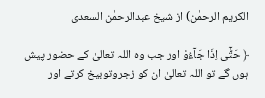الکریم الرحمٰن) از شیخ عبدالرحمٰن السعدی

﴿ حَتّٰۤى اِذَا جَآءُوْ اور جب وہ اللہ تعالیٰ کے حضور پیش ہوں گے تو اللہ تعالیٰ ان کو زجروتوبیخ کرتے اور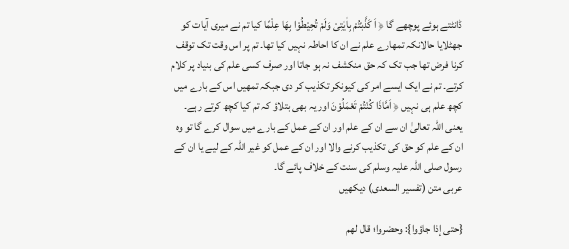ڈانٹتے ہوئے پوچھے گا ﴿ اَ كَذَّبْتُمْ بِاٰیٰتِیْ وَلَمْ تُحِیْطُوْا بِهَا عِلْمًا کیا تم نے میری آیات کو جھٹلایا حالانکہ تمھارے علم نے ان کا احاطہ نہیں کیا تھا۔ تم پر اس وقت تک توقف کرنا فرض تھا جب تک کہ حق منکشف نہ ہو جاتا اور صرف کسی علم کی بنیاد پر کلام کرتے۔ تم نے ایک ایسے امر کی کیونکر تکذیب کر دی جبکہ تمھیں اس کے بارے میں کچھ علم ہی نہیں ﴿ اَمَّاذَا كُنْتُمْ تَعْمَلُوْنَ اور یہ بھی بتلاؤ کہ تم کیا کچھ کرتے رہے۔ یعنی اللہ تعالیٰ ان سے ان کے علم اور ان کے عمل کے بارے میں سوال کرے گا تو وہ ان کے علم کو حق کی تکذیب کرنے والا اور ان کے عمل کو غیر اللہ کے لیے یا ان کے رسول صلی اللہ علیہ وسلم کی سنت کے خلاف پائے گا۔
عربی متن (تفسیر السعدی) دیکھیں

{حتى إذا جاؤوا}: وحضروا؛ قال لهم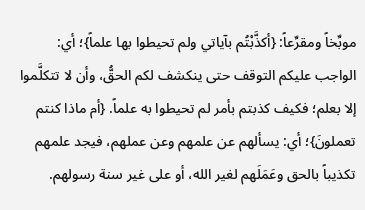موبِّخاً ومقرِّعاً: {أكذَّبْتُم بآياتي ولم تحيطوا بها علماً}؛ أي: الواجب عليكم التوقف حتى ينكشف لكم الحقُّ، وأن لا تتكلَّموا إلا بعلم؛ فكيف كذبتم بأمر لم تحيطوا به علماً. {أم ماذا كنتم تعملونَ}؛ أي: يسألهم عن علمهم وعن عملهم، فيجد علمهم تكذيباً بالحق وعَمَلَهم لغير الله، أو على غير سنة رسولهم.